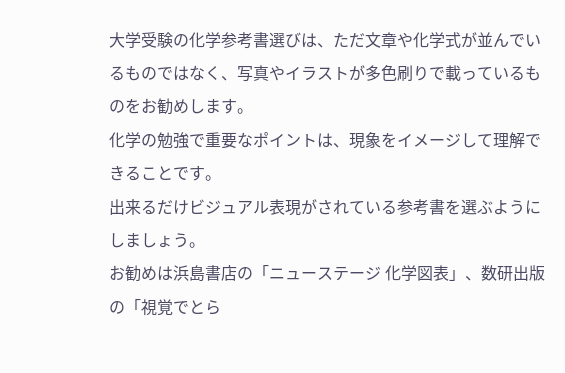大学受験の化学参考書選びは、ただ文章や化学式が並んでいるものではなく、写真やイラストが多色刷りで載っているものをお勧めします。
化学の勉強で重要なポイントは、現象をイメージして理解できることです。
出来るだけビジュアル表現がされている参考書を選ぶようにしましょう。
お勧めは浜島書店の「ニューステージ 化学図表」、数研出版の「視覚でとら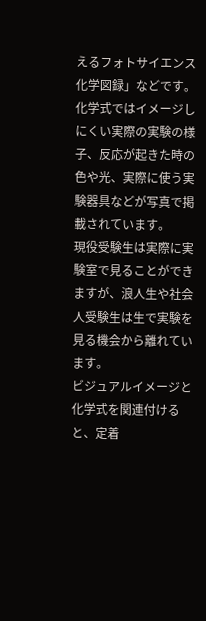えるフォトサイエンス化学図録」などです。
化学式ではイメージしにくい実際の実験の様子、反応が起きた時の色や光、実際に使う実験器具などが写真で掲載されています。
現役受験生は実際に実験室で見ることができますが、浪人生や社会人受験生は生で実験を見る機会から離れています。
ビジュアルイメージと化学式を関連付けると、定着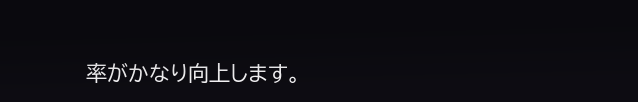率がかなり向上します。